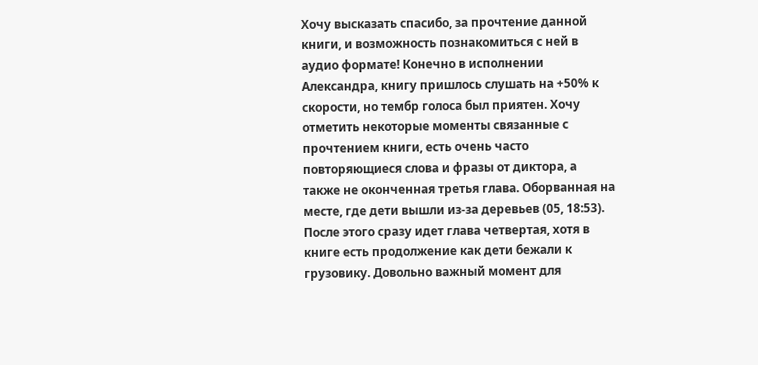Хочу высказать спасибо, за прочтение данной книги, и возможность познакомиться с ней в аудио формате! Конечно в исполнении Александра, книгу пришлось слушать на +50% к скорости, но тембр голоса был приятен. Хочу отметить некоторые моменты связанные с прочтением книги, есть очень часто повторяющиеся слова и фразы от диктора, а также не оконченная третья глава. Оборванная на месте, где дети вышли из-за деревьев (05, 18:53). После этого сразу идет глава четвертая, хотя в книге есть продолжение как дети бежали к грузовику. Довольно важный момент для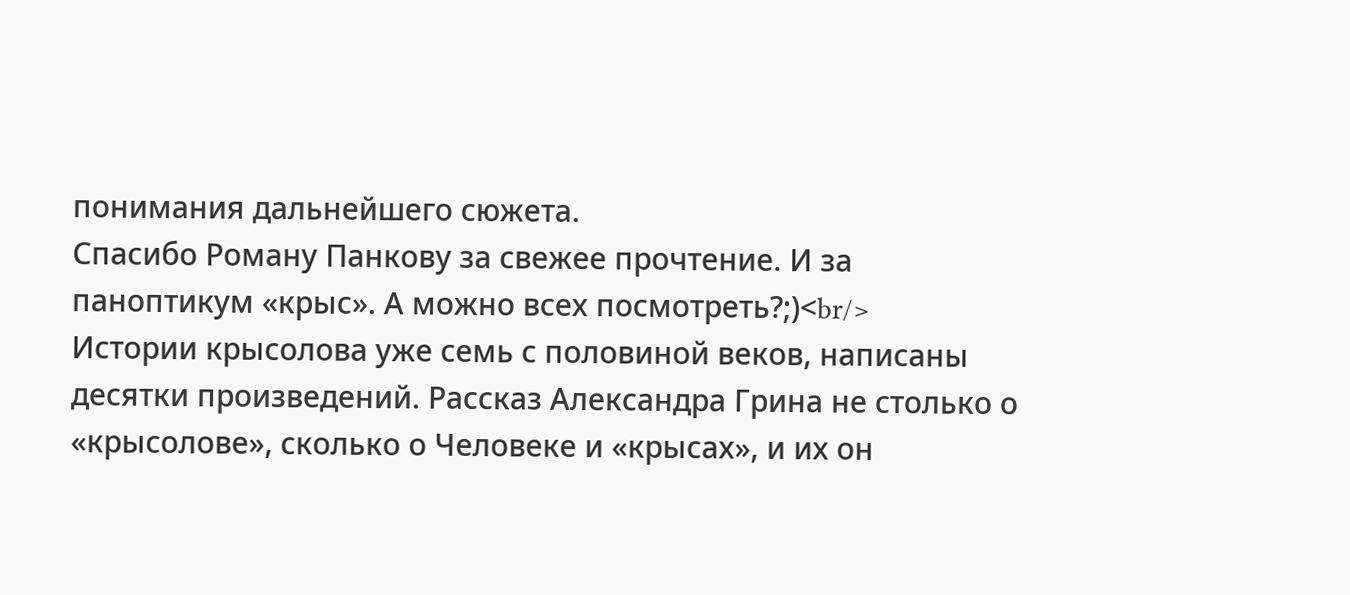понимания дальнейшего сюжета.
Спасибо Роману Панкову за свежее прочтение. И за паноптикум «крыс». А можно всех посмотреть?;)<br/>
Истории крысолова уже семь с половиной веков, написаны десятки произведений. Рассказ Александра Грина не столько о «крысолове», сколько о Человеке и «крысах», и их он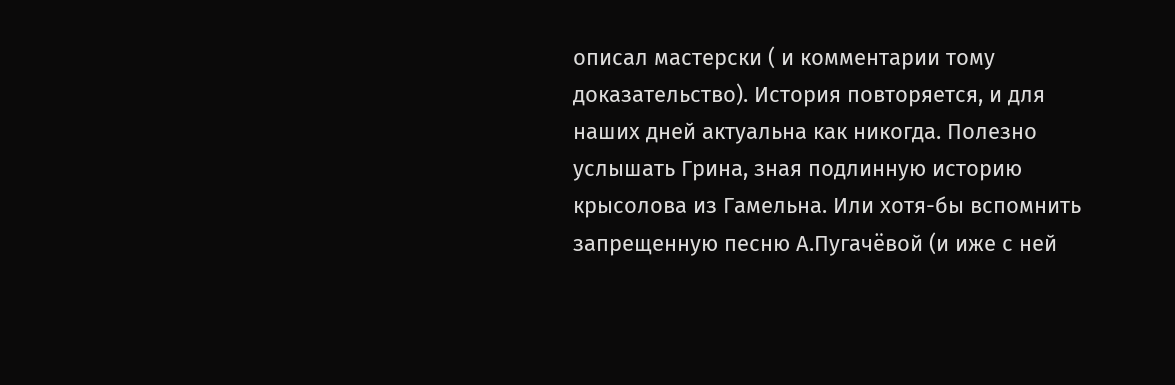описал мастерски ( и комментарии тому доказательство). История повторяется, и для наших дней актуальна как никогда. Полезно услышать Грина, зная подлинную историю крысолова из Гамельна. Или хотя-бы вспомнить запрещенную песню А.Пугачёвой (и иже с ней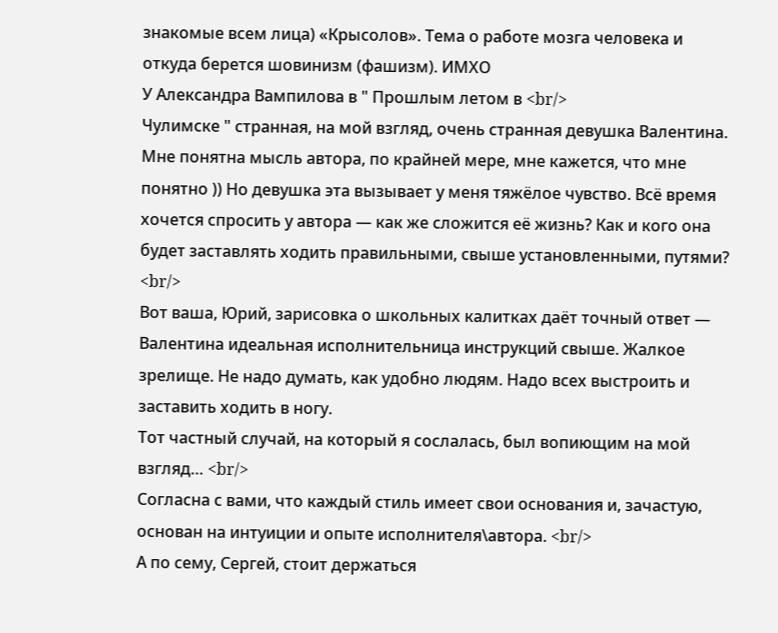знакомые всем лица) «Крысолов». Тема о работе мозга человека и откуда берется шовинизм (фашизм). ИМХО
У Александра Вампилова в " Прошлым летом в <br/>
Чулимске " странная, на мой взгляд, очень странная девушка Валентина. Мне понятна мысль автора, по крайней мере, мне кажется, что мне понятно )) Но девушка эта вызывает у меня тяжёлое чувство. Всё время хочется спросить у автора — как же сложится её жизнь? Как и кого она будет заставлять ходить правильными, свыше установленными, путями? <br/>
Вот ваша, Юрий, зарисовка о школьных калитках даёт точный ответ — Валентина идеальная исполнительница инструкций свыше. Жалкое зрелище. Не надо думать, как удобно людям. Надо всех выстроить и заставить ходить в ногу.
Тот частный случай, на который я сослалась, был вопиющим на мой взгляд… <br/>
Согласна с вами, что каждый стиль имеет свои основания и, зачастую, основан на интуиции и опыте исполнителя\автора. <br/>
А по сему, Сергей, стоит держаться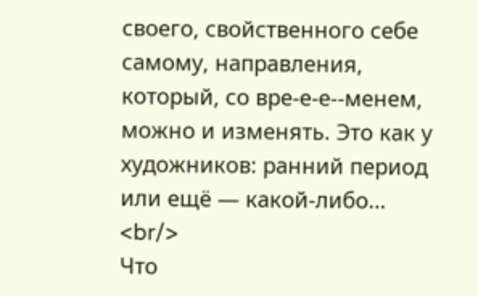своего, свойственного себе самому, направления, который, со вре-е-е--менем, можно и изменять. Это как у художников: ранний период или ещё — какой-либо… <br/>
Что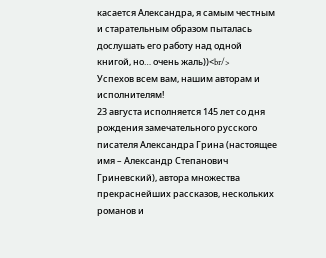касается Александра, я самым честным и старательным образом пыталась дослушать его работу над одной книгой, но… очень жаль))<br/>
Успехов всем вам, нашим авторам и исполнителям!
23 августа исполняется 145 лет со дня рождения замечательного русского писателя Александра Грина (настоящее имя – Александр Степанович Гриневский), автора множества прекраснейших рассказов, нескольких романов и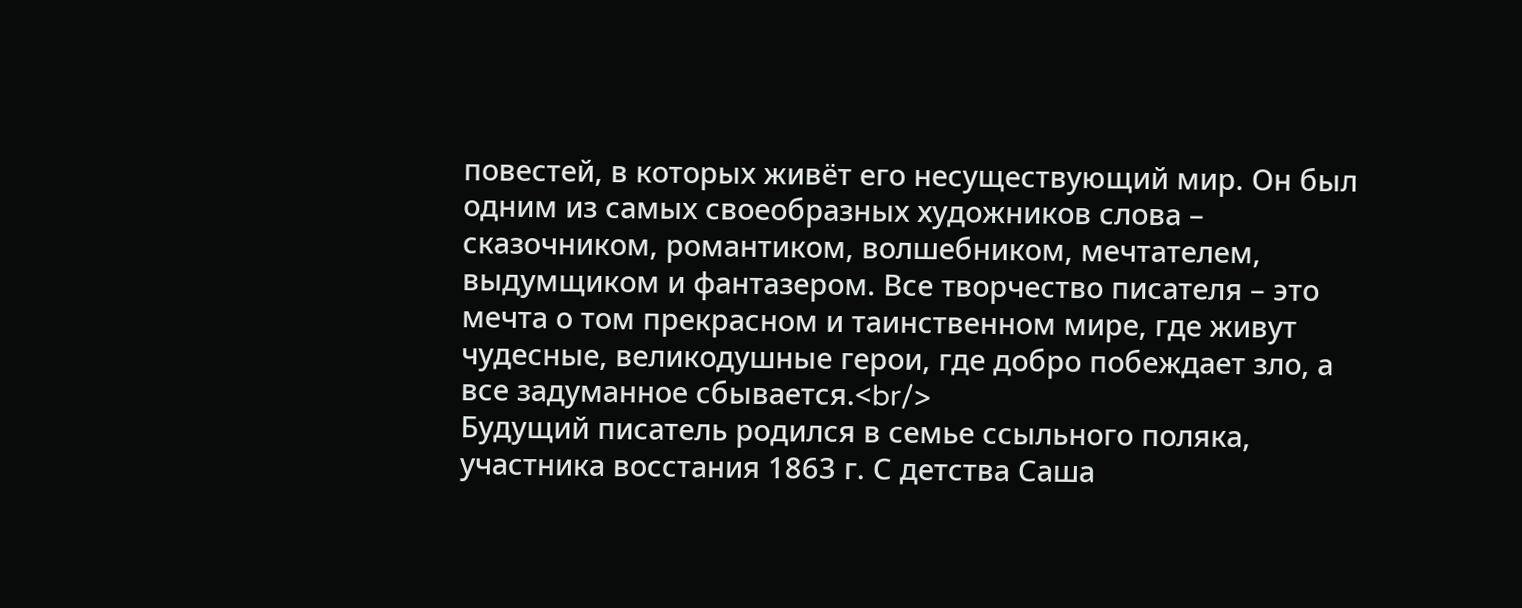повестей, в которых живёт его несуществующий мир. Он был одним из самых своеобразных художников слова – сказочником, романтиком, волшебником, мечтателем, выдумщиком и фантазером. Все творчество писателя – это мечта о том прекрасном и таинственном мире, где живут чудесные, великодушные герои, где добро побеждает зло, а все задуманное сбывается.<br/>
Будущий писатель родился в семье ссыльного поляка, участника восстания 1863 г. С детства Саша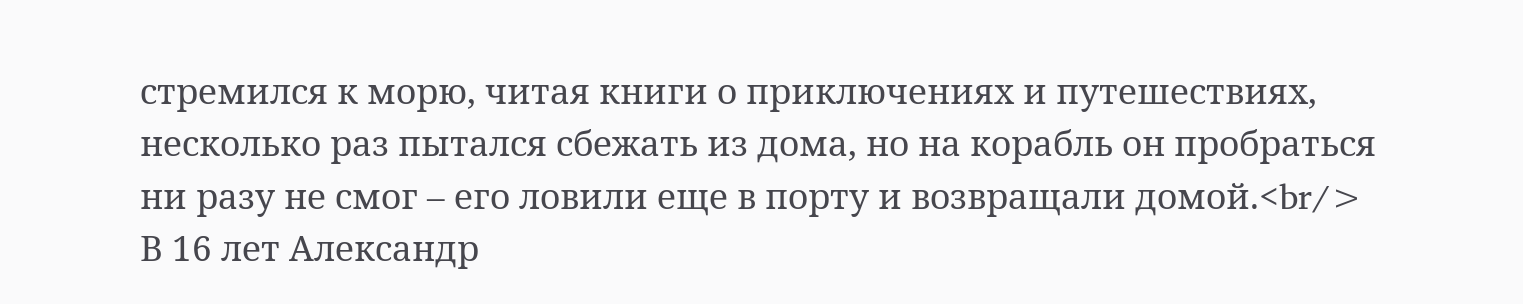стремился к морю, читая книги о приключениях и путешествиях, несколько раз пытался сбежать из дома, но на корабль он пробраться ни разу не смог – его ловили еще в порту и возвращали домой.<br/>
В 16 лет Александр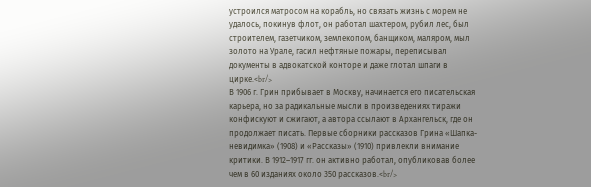устроился матросом на корабль, но связать жизнь с морем не удалось, покинув флот, он работал шахтером, рубил лес, был строителем, газетчиком, землекопом, банщиком, маляром, мыл золото на Урале, гасил нефтяные пожары, переписывал документы в адвокатской конторе и даже глотал шпаги в цирке.<br/>
В 1906 г. Грин прибывает в Москву, начинается его писательская карьера, но за радикальные мысли в произведениях тиражи конфискуют и сжигают, а автора ссылают в Архангельск, где он продолжает писать. Первые сборники рассказов Грина «Шапка-невидимка» (1908) и «Рассказы» (1910) привлекли внимание критики. В 1912–1917 гг. он активно работал, опубликовав более чем в 60 изданиях около 350 рассказов.<br/>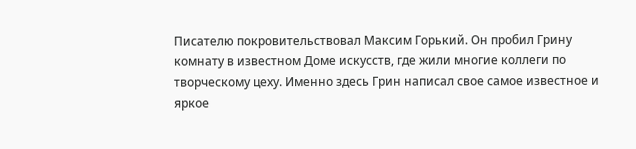Писателю покровительствовал Максим Горький. Он пробил Грину комнату в известном Доме искусств, где жили многие коллеги по творческому цеху. Именно здесь Грин написал свое самое известное и яркое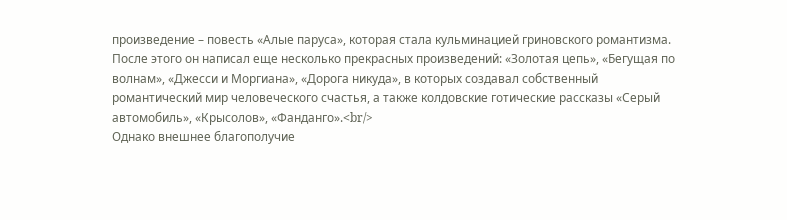произведение – повесть «Алые паруса», которая стала кульминацией гриновского романтизма. После этого он написал еще несколько прекрасных произведений: «Золотая цепь», «Бегущая по волнам», «Джесси и Моргиана», «Дорога никуда», в которых создавал собственный романтический мир человеческого счастья, а также колдовские готические рассказы «Серый автомобиль», «Крысолов», «Фанданго».<br/>
Однако внешнее благополучие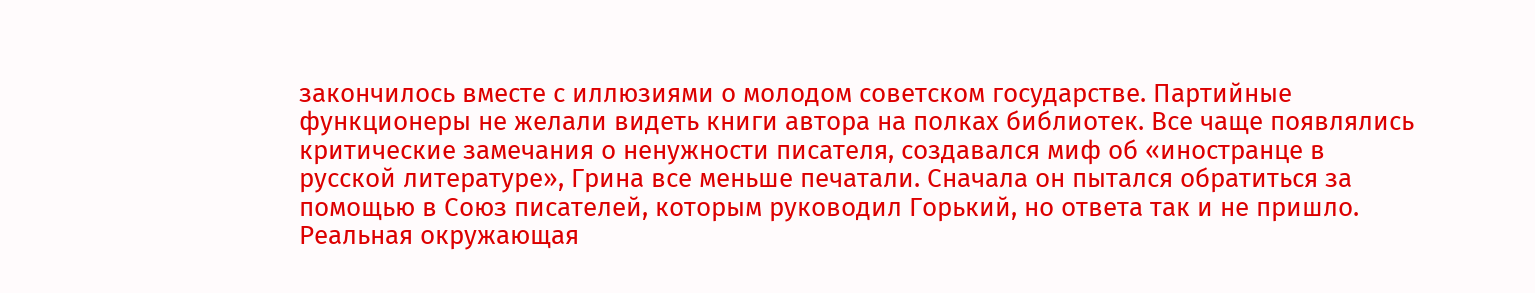закончилось вместе с иллюзиями о молодом советском государстве. Партийные функционеры не желали видеть книги автора на полках библиотек. Все чаще появлялись критические замечания о ненужности писателя, создавался миф об «иностранце в русской литературе», Грина все меньше печатали. Сначала он пытался обратиться за помощью в Союз писателей, которым руководил Горький, но ответа так и не пришло. Реальная окружающая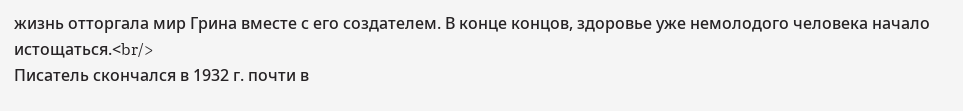жизнь отторгала мир Грина вместе с его создателем. В конце концов, здоровье уже немолодого человека начало истощаться.<br/>
Писатель скончался в 1932 г. почти в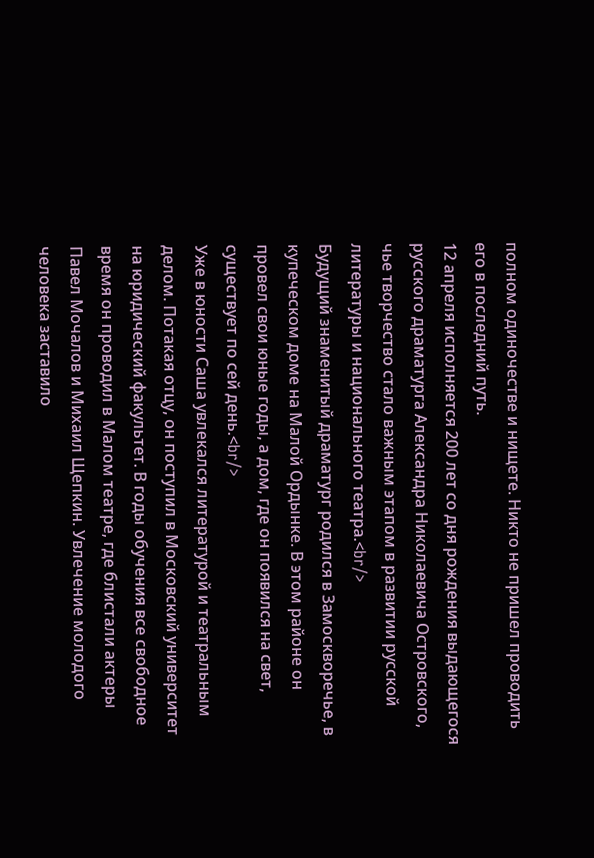полном одиночестве и нищете. Никто не пришел проводить его в последний путь.
12 апреля исполняется 200 лет со дня рождения выдающегося русского драматурга Александра Николаевича Островского, чье творчество стало важным этапом в развитии русской литературы и национального театра.<br/>
Будущий знаменитый драматург родился в Замоскворечье, в купеческом доме на Малой Ордынке. В этом районе он провел свои юные годы, а дом, где он появился на свет, существует по сей день.<br/>
Уже в юности Саша увлекался литературой и театральным делом. Потакая отцу, он поступил в Московский университет на юридический факультет. В годы обучения все свободное время он проводил в Малом театре, где блистали актеры Павел Мочалов и Михаил Щепкин. Увлечение молодого человека заставило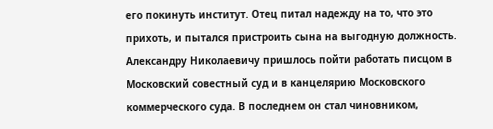его покинуть институт. Отец питал надежду на то, что это прихоть, и пытался пристроить сына на выгодную должность. Александру Николаевичу пришлось пойти работать писцом в Московский совестный суд и в канцелярию Московского коммерческого суда. В последнем он стал чиновником,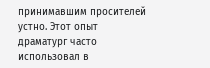принимавшим просителей устно. Этот опыт драматург часто использовал в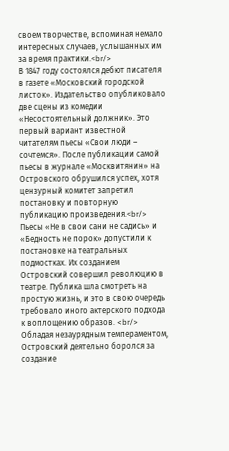своем творчестве, вспоминая немало интересных случаев, услышанных им за время практики.<br/>
В 1847 году состоялся дебют писателя в газете «Московский городской листок». Издательство опубликовало две сцены из комедии «Несостоятельный должник». Это первый вариант известной читателям пьесы «Свои люди – сочтемся». После публикации самой пьесы в журнале «Москвитянин» на Островского обрушился успех, хотя цензурный комитет запретил постановку и повторную публикацию произведения.<br/>
Пьесы «Не в свои сани не садись» и «Бедность не порок» допустили к постановке на театральных подмостках. Их созданием Островский совершил революцию в театре. Публика шла смотреть на простую жизнь, и это в свою очередь требовало иного актерского подхода к воплощению образов. <br/>
Обладая незаурядным темпераментом, Островский деятельно боролся за создание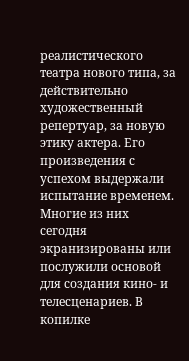реалистического театра нового типа, за действительно художественный репертуар, за новую этику актера. Его произведения с успехом выдержали испытание временем. Многие из них сегодня экранизированы или послужили основой для создания кино- и телесценариев. В копилке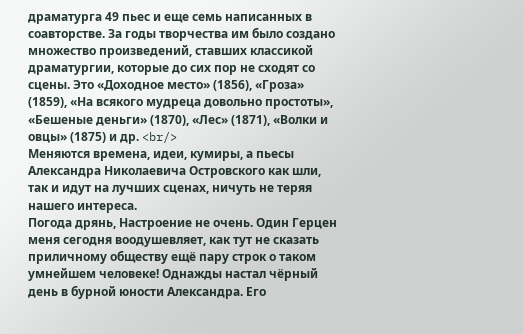драматурга 49 пьес и еще семь написанных в соавторстве. За годы творчества им было создано множество произведений, ставших классикой драматургии, которые до сих пор не сходят со сцены. Это «Доходное место» (1856), «Гроза» (1859), «На всякого мудреца довольно простоты», «Бешеные деньги» (1870), «Лес» (1871), «Волки и овцы» (1875) и др. <br/>
Меняются времена, идеи, кумиры, а пьесы Александра Николаевича Островского как шли, так и идут на лучших сценах, ничуть не теряя нашего интереса.
Погода дрянь, Настроение не очень. Один Герцен меня сегодня воодушевляет, как тут не сказать приличному обществу ещё пару строк о таком умнейшем человеке! Однажды настал чёрный день в бурной юности Александра. Его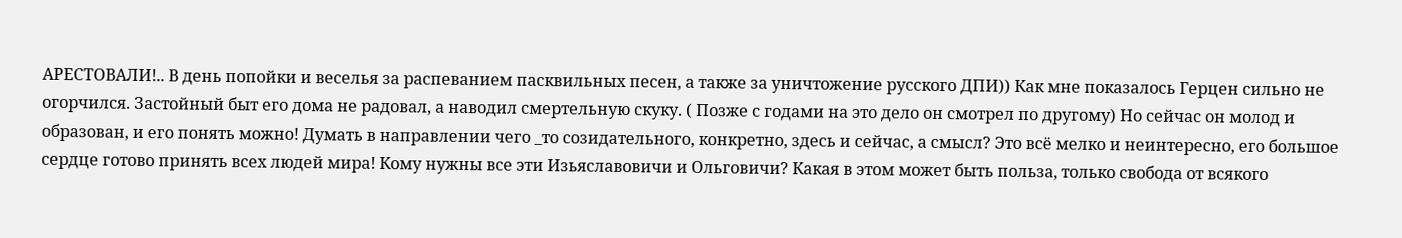АРЕСТОВАЛИ!.. В день попойки и веселья за распеванием пасквильных песен, а также за уничтожение русского ДПИ)) Как мне показалось Герцен сильно не огорчился. Застойный быт его дома не радовал, а наводил смертельную скуку. ( Позже с годами на это дело он смотрел по другому) Но сейчас он молод и образован, и его понять можно! Думать в направлении чего _то созидательного, конкретно, здесь и сейчас, а смысл? Это всё мелко и неинтересно, его большое сердце готово принять всех людей мира! Кому нужны все эти Изьяславовичи и Ольговичи? Какая в этом может быть польза, только свобода от всякого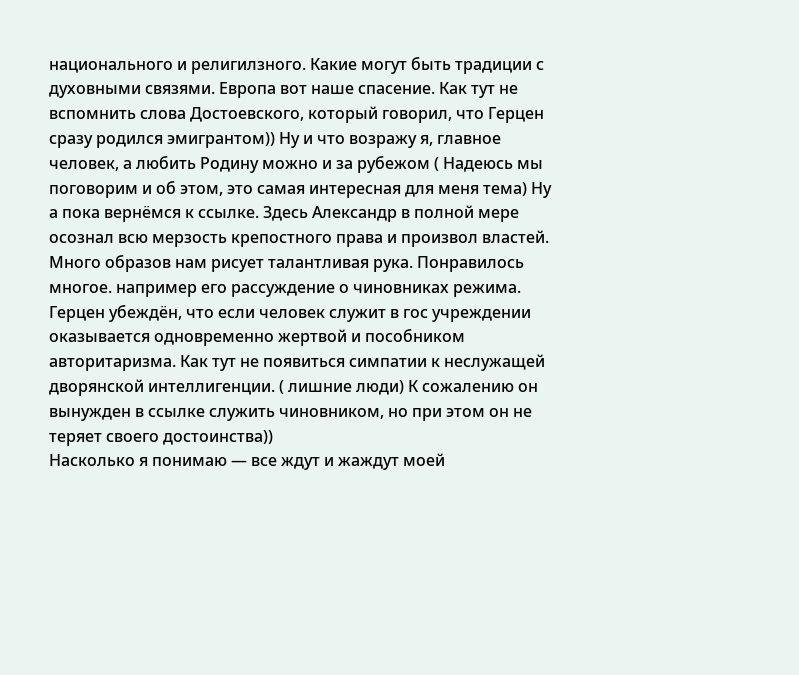национального и религилзного. Какие могут быть традиции с духовными связями. Европа вот наше спасение. Как тут не вспомнить слова Достоевского, который говорил, что Герцен сразу родился эмигрантом)) Ну и что возражу я, главное человек, а любить Родину можно и за рубежом ( Надеюсь мы поговорим и об этом, это самая интересная для меня тема) Ну а пока вернёмся к ссылке. Здесь Александр в полной мере осознал всю мерзость крепостного права и произвол властей. Много образов нам рисует талантливая рука. Понравилось многое. например его рассуждение о чиновниках режима. Герцен убеждён, что если человек служит в гос учреждении оказывается одновременно жертвой и пособником авторитаризма. Как тут не появиться симпатии к неслужащей дворянской интеллигенции. ( лишние люди) К сожалению он вынужден в ссылке служить чиновником, но при этом он не теряет своего достоинства))
Насколько я понимаю — все ждут и жаждут моей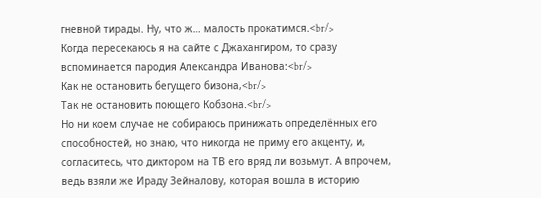гневной тирады. Ну, что ж… малость прокатимся.<br/>
Когда пересекаюсь я на сайте с Джахангиром, то сразу вспоминается пародия Александра Иванова:<br/>
Как не остановить бегущего бизона,<br/>
Так не остановить поющего Кобзона.<br/>
Но ни коем случае не собираюсь принижать определённых его способностей, но знаю, что никогда не приму его акценту, и, согласитесь, что диктором на ТВ его вряд ли возьмут. А впрочем, ведь взяли же Ираду Зейналову, которая вошла в историю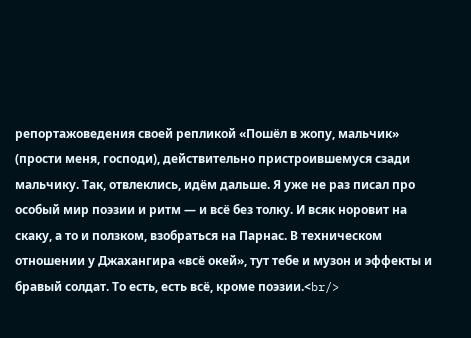репортажоведения своей репликой «Пошёл в жопу, мальчик» (прости меня, господи), действительно пристроившемуся сзади мальчику. Так, отвлеклись, идём дальше. Я уже не раз писал про особый мир поэзии и ритм — и всё без толку. И всяк норовит на скаку, а то и ползком, взобраться на Парнас. В техническом отношении у Джахангира «всё окей», тут тебе и музон и эффекты и бравый солдат. То есть, есть всё, кроме поэзии.<br/>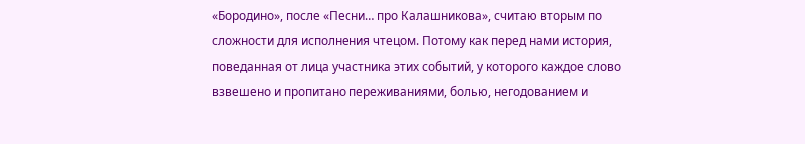«Бородино», после «Песни… про Калашникова», считаю вторым по сложности для исполнения чтецом. Потому как перед нами история, поведанная от лица участника этих событий, у которого каждое слово взвешено и пропитано переживаниями, болью, негодованием и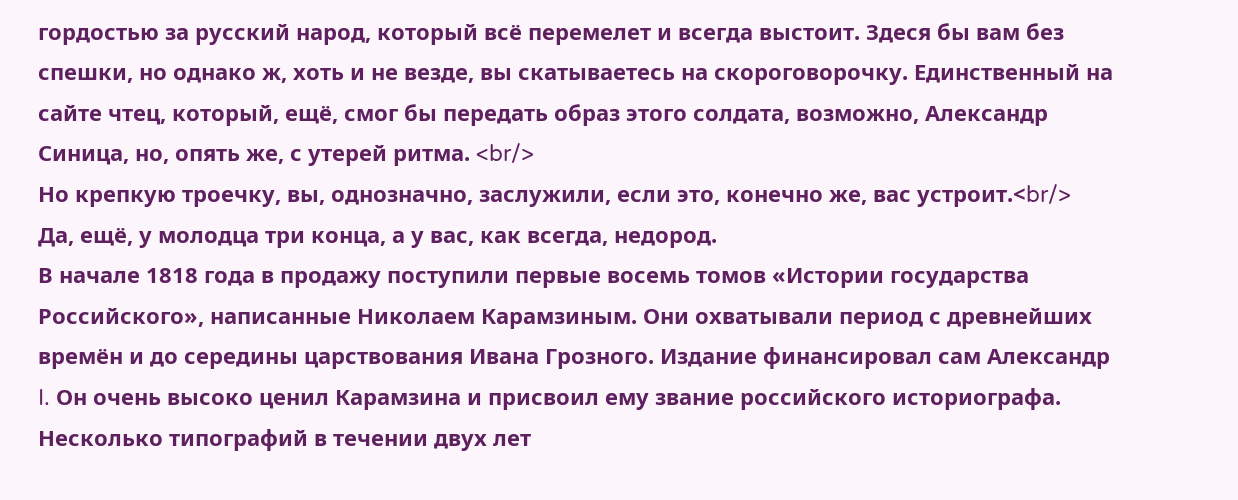гордостью за русский народ, который всё перемелет и всегда выстоит. Здеся бы вам без спешки, но однако ж, хоть и не везде, вы скатываетесь на скороговорочку. Единственный на сайте чтец, который, ещё, смог бы передать образ этого солдата, возможно, Александр Синица, но, опять же, с утерей ритма. <br/>
Но крепкую троечку, вы, однозначно, заслужили, если это, конечно же, вас устроит.<br/>
Да, ещё, у молодца три конца, а у вас, как всегда, недород.
В начале 1818 года в продажу поступили первые восемь томов «Истории государства Российского», написанные Николаем Карамзиным. Они охватывали период с древнейших времён и до середины царствования Ивана Грозного. Издание финансировал сам Александр I. Он очень высоко ценил Карамзина и присвоил ему звание российского историографа. Несколько типографий в течении двух лет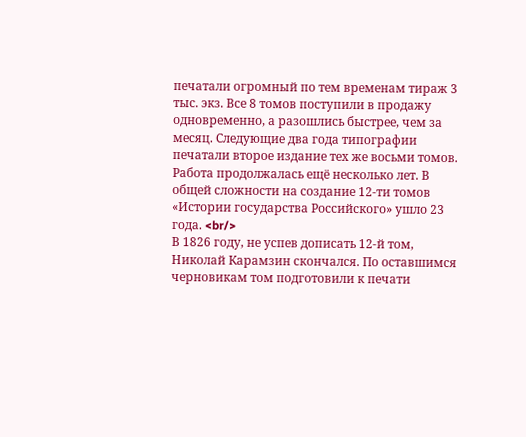печатали огромный по тем временам тираж 3 тыс. экз. Все 8 томов поступили в продажу одновременно, а разошлись быстрее, чем за месяц. Следующие два года типографии печатали второе издание тех же восьми томов. Работа продолжалась ещё несколько лет. В общей сложности на создание 12-ти томов «Истории государства Российского» ушло 23 года. <br/>
В 1826 году, не успев дописать 12-й том, Николай Карамзин скончался. По оставшимся черновикам том подготовили к печати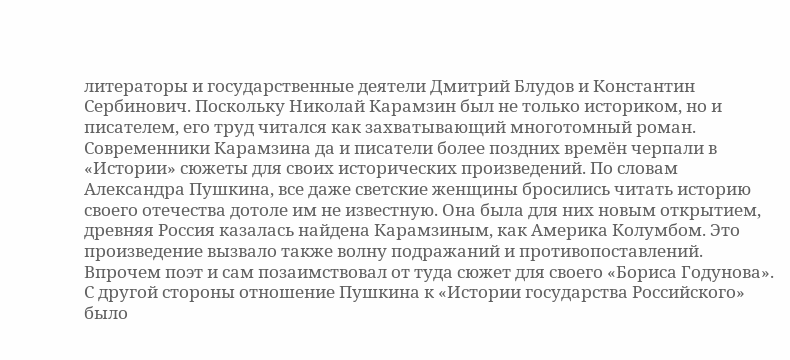литераторы и государственные деятели Дмитрий Блудов и Константин Сербинович. Поскольку Николай Карамзин был не только историком, но и писателем, его труд читался как захватывающий многотомный роман. Современники Карамзина да и писатели более поздних времён черпали в «Истории» сюжеты для своих исторических произведений. По словам Александра Пушкина, все даже светские женщины бросились читать историю своего отечества дотоле им не известную. Она была для них новым открытием, древняя Россия казалась найдена Карамзиным, как Америка Колумбом. Это произведение вызвало также волну подражаний и противопоставлений. Впрочем поэт и сам позаимствовал от туда сюжет для своего «Бориса Годунова». С другой стороны отношение Пушкина к «Истории государства Российского» было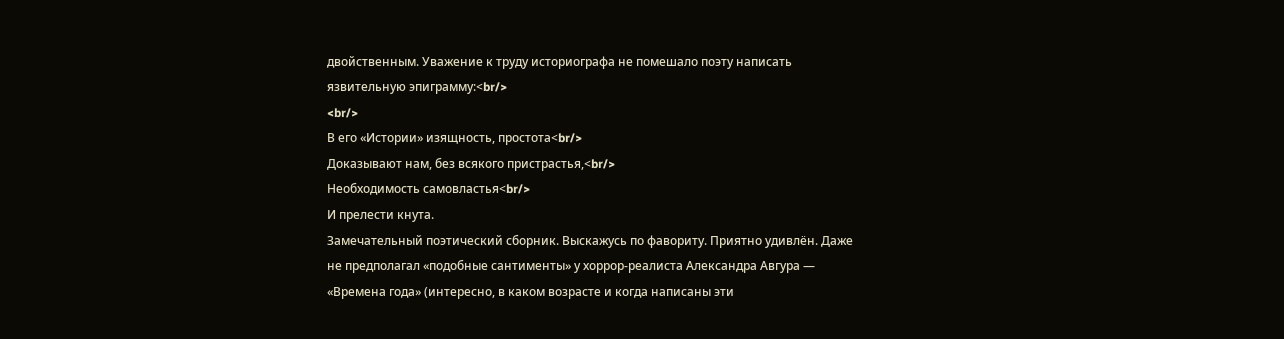двойственным. Уважение к труду историографа не помешало поэту написать язвительную эпиграмму:<br/>
<br/>
В его «Истории» изящность, простота<br/>
Доказывают нам, без всякого пристрастья,<br/>
Необходимость самовластья<br/>
И прелести кнута.
Замечательный поэтический сборник. Выскажусь по фавориту. Приятно удивлён. Даже не предполагал «подобные сантименты» у хоррор-реалиста Александра Авгура — «Времена года» (интересно, в каком возрасте и когда написаны эти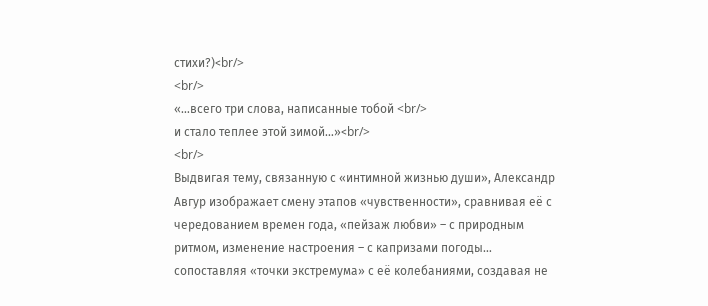стихи?)<br/>
<br/>
«…всего три слова, написанные тобой <br/>
и стало теплее этой зимой…»<br/>
<br/>
Выдвигая тему, связанную с «интимной жизнью души», Александр Авгур изображает смену этапов «чувственности», сравнивая её с чередованием времен года, «пейзаж любви» – с природным ритмом, изменение настроения – с капризами погоды… сопоставляя «точки экстремума» с её колебаниями, создавая не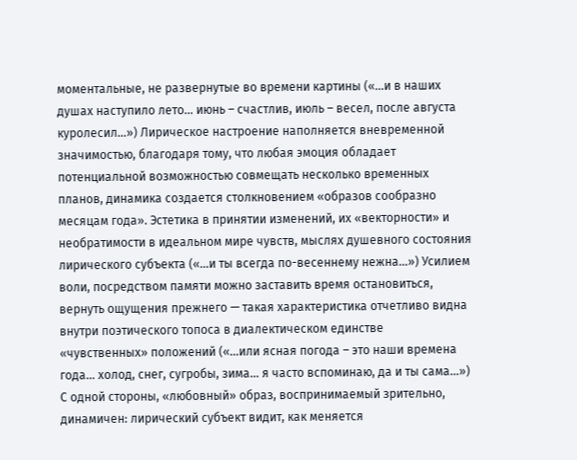моментальные, не развернутые во времени картины («…и в наших душах наступило лето… июнь – счастлив, июль – весел, после августа куролесил…») Лирическое настроение наполняется вневременной значимостью, благодаря тому, что любая эмоция обладает потенциальной возможностью совмещать несколько временных планов, динамика создается столкновением «образов сообразно месяцам года». Эстетика в принятии изменений, их «векторности» и необратимости в идеальном мире чувств, мыслях душевного состояния лирического субъекта («…и ты всегда по-весеннему нежна...») Усилием воли, посредством памяти можно заставить время остановиться, вернуть ощущения прежнего — такая характеристика отчетливо видна внутри поэтического топоса в диалектическом единстве «чувственных» положений («…или ясная погода – это наши времена года… холод, снег, сугробы, зима… я часто вспоминаю, да и ты сама…») С одной стороны, «любовный» образ, воспринимаемый зрительно, динамичен: лирический субъект видит, как меняется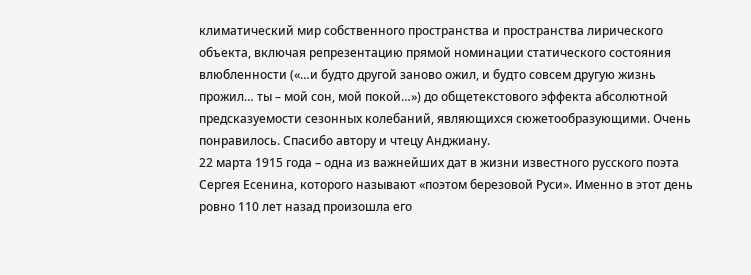климатический мир собственного пространства и пространства лирического объекта, включая репрезентацию прямой номинации статического состояния влюбленности («…и будто другой заново ожил, и будто совсем другую жизнь прожил… ты – мой сон, мой покой…») до общетекстового эффекта абсолютной предсказуемости сезонных колебаний, являющихся сюжетообразующими. Очень понравилось. Спасибо автору и чтецу Анджиану.
22 марта 1915 года – одна из важнейших дат в жизни известного русского поэта Сергея Есенина, которого называют «поэтом березовой Руси». Именно в этот день ровно 110 лет назад произошла его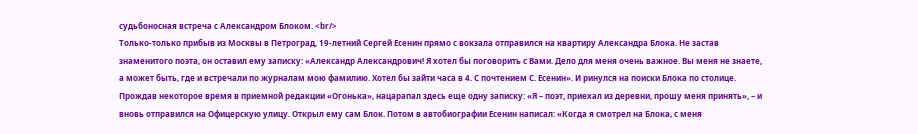судьбоносная встреча с Александром Блоком. <br/>
Только-только прибыв из Москвы в Петроград, 19-летний Сергей Есенин прямо с вокзала отправился на квартиру Александра Блока. Не застав знаменитого поэта, он оставил ему записку: «Александр Александрович! Я хотел бы поговорить с Вами. Дело для меня очень важное. Вы меня не знаете, а может быть, где и встречали по журналам мою фамилию. Хотел бы зайти часа в 4. С почтением С. Есенин». И ринулся на поиски Блока по столице. Прождав некоторое время в приемной редакции «Огонька», нацарапал здесь еще одну записку: «Я – поэт, приехал из деревни, прошу меня принять», – и вновь отправился на Офицерскую улицу. Открыл ему сам Блок. Потом в автобиографии Есенин написал: «Когда я смотрел на Блока, с меня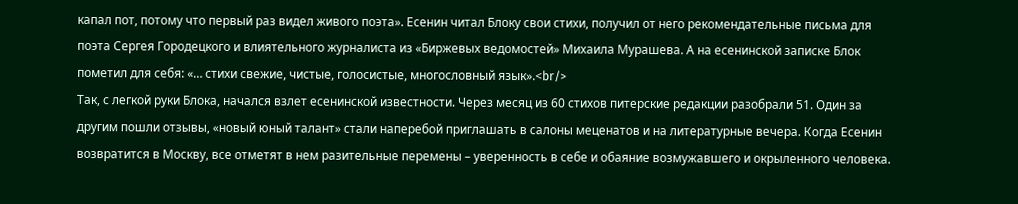капал пот, потому что первый раз видел живого поэта». Есенин читал Блоку свои стихи, получил от него рекомендательные письма для поэта Сергея Городецкого и влиятельного журналиста из «Биржевых ведомостей» Михаила Мурашева. А на есенинской записке Блок пометил для себя: «… стихи свежие, чистые, голосистые, многословный язык».<br/>
Так, с легкой руки Блока, начался взлет есенинской известности. Через месяц из 60 стихов питерские редакции разобрали 51. Один за другим пошли отзывы, «новый юный талант» стали наперебой приглашать в салоны меценатов и на литературные вечера. Когда Есенин возвратится в Москву, все отметят в нем разительные перемены – уверенность в себе и обаяние возмужавшего и окрыленного человека.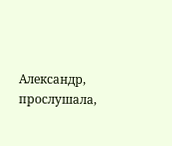Александр, прослушала,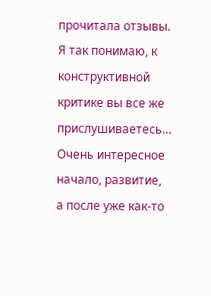прочитала отзывы. Я так понимаю, к конструктивной критике вы все же прислушиваетесь… Очень интересное начало, развитие, а после уже как-то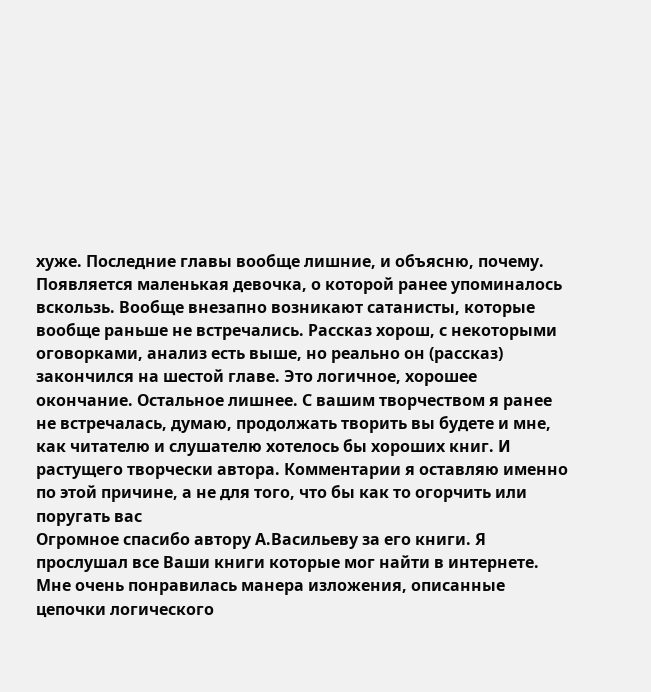хуже. Последние главы вообще лишние, и объясню, почему. Появляется маленькая девочка, о которой ранее упоминалось вскользь. Вообще внезапно возникают сатанисты, которые вообще раньше не встречались. Рассказ хорош, с некоторыми оговорками, анализ есть выше, но реально он (рассказ) закончился на шестой главе. Это логичное, хорошее окончание. Остальное лишнее. С вашим творчеством я ранее не встречалась, думаю, продолжать творить вы будете и мне, как читателю и слушателю хотелось бы хороших книг. И растущего творчески автора. Комментарии я оставляю именно по этой причине, а не для того, что бы как то огорчить или поругать вас
Огромное спасибо автору А.Васильеву за его книги. Я прослушал все Ваши книги которые мог найти в интернете. Мне очень понравилась манера изложения, описанные цепочки логического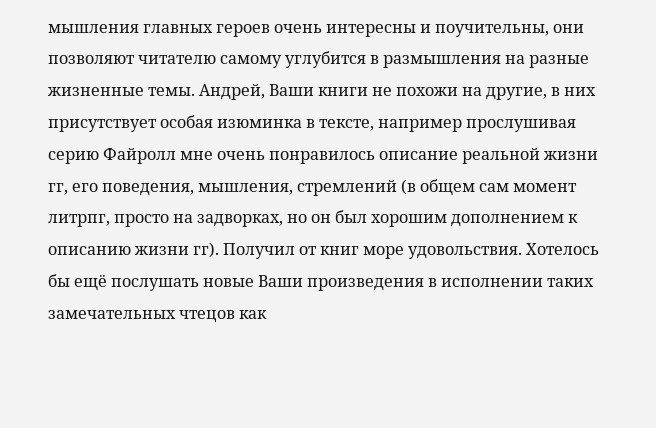мышления главных героев очень интересны и поучительны, они позволяют читателю самому углубится в размышления на разные жизненные темы. Андрей, Ваши книги не похожи на другие, в них присутствует особая изюминка в тексте, например прослушивая серию Файролл мне очень понравилось описание реальной жизни гг, его поведения, мышления, стремлений (в общем сам момент литрпг, просто на задворках, но он был хорошим дополнением к описанию жизни гг). Получил от книг море удовольствия. Хотелось бы ещё послушать новые Ваши произведения в исполнении таких замечательных чтецов как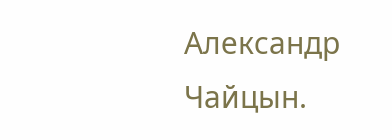Александр Чайцын.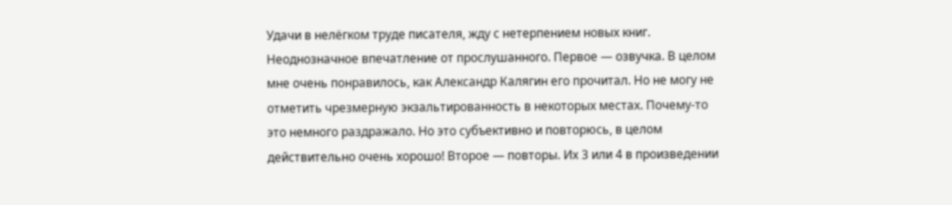Удачи в нелёгком труде писателя, жду с нетерпением новых книг.
Неоднозначное впечатление от прослушанного. Первое — озвучка. В целом мне очень понравилось, как Александр Калягин его прочитал. Но не могу не отметить чрезмерную экзальтированность в некоторых местах. Почему-то это немного раздражало. Но это субъективно и повторюсь, в целом действительно очень хорошо! Второе — повторы. Их 3 или 4 в произведении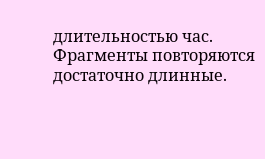длительностью час. Фрагменты повторяются достаточно длинные.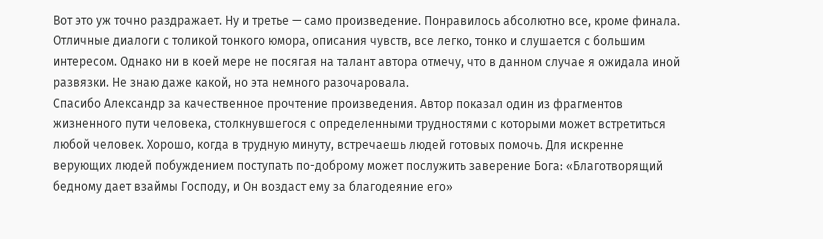Вот это уж точно раздражает. Ну и третье — само произведение. Понравилось абсолютно все, кроме финала. Отличные диалоги с толикой тонкого юмора, описания чувств, все легко, тонко и слушается с большим интересом. Однако ни в коей мере не посягая на талант автора отмечу, что в данном случае я ожидала иной развязки. Не знаю даже какой, но эта немного разочаровала.
Спасибо Александр за качественное прочтение произведения. Автор показал один из фрагментов жизненного пути человека, столкнувшегося с определенными трудностями с которыми может встретиться любой человек. Хорошо, когда в трудную минуту, встречаешь людей готовых помочь. Для искренне верующих людей побуждением поступать по-доброму может послужить заверение Бога: «Благотворящий бедному дает взаймы Господу, и Он воздаст ему за благодеяние его»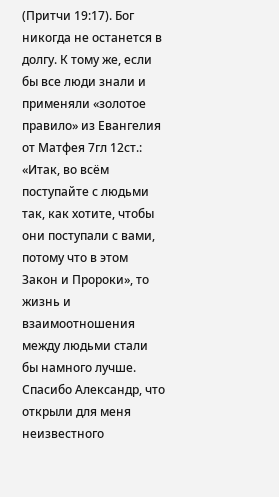(Притчи 19:17). Бог никогда не останется в долгу. К тому же, если бы все люди знали и применяли «золотое правило» из Евангелия от Матфея 7гл 12ст.: «Итак, во всём поступайте с людьми так, как хотите, чтобы они поступали с вами, потому что в этом Закон и Пророки», то жизнь и взаимоотношения между людьми стали бы намного лучше.
Спасибо Александр, что открыли для меня неизвестного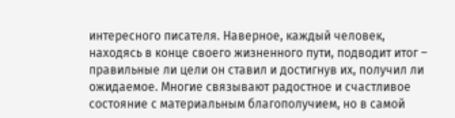интересного писателя. Наверное, каждый человек, находясь в конце своего жизненного пути, подводит итог – правильные ли цели он ставил и достигнув их, получил ли ожидаемое. Многие связывают радостное и счастливое состояние с материальным благополучием, но в самой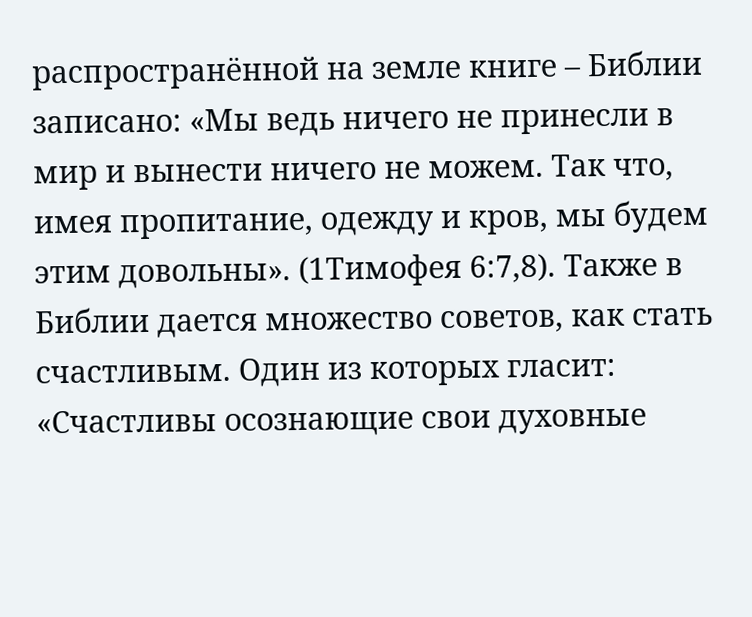распространённой на земле книге – Библии записано: «Мы ведь ничего не принесли в мир и вынести ничего не можем. Так что, имея пропитание, одежду и кров, мы будем этим довольны». (1Тимофея 6:7,8). Также в Библии дается множество советов, как стать счастливым. Один из которых гласит: «Счастливы осознающие свои духовные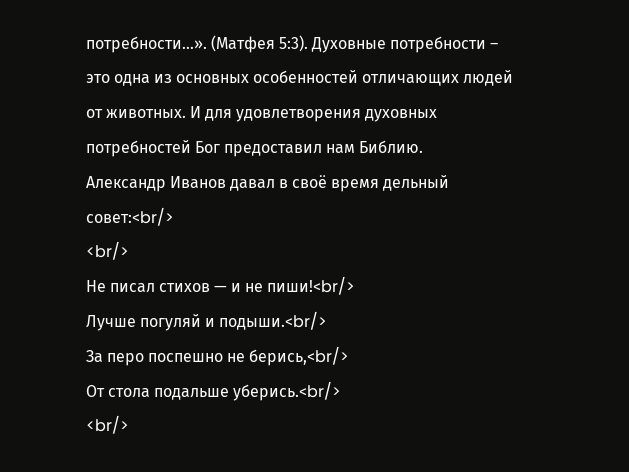потребности…». (Матфея 5:3). Духовные потребности – это одна из основных особенностей отличающих людей от животных. И для удовлетворения духовных потребностей Бог предоставил нам Библию.
Александр Иванов давал в своё время дельный совет:<br/>
<br/>
Не писал стихов — и не пиши!<br/>
Лучше погуляй и подыши.<br/>
За перо поспешно не берись,<br/>
От стола подальше уберись.<br/>
<br/>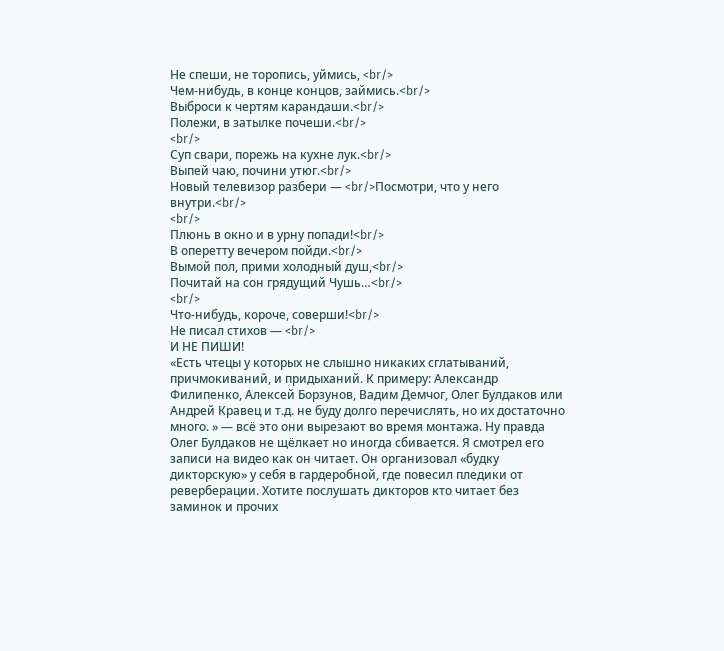Не спеши, не торопись, уймись, <br/>
Чем-нибудь, в конце концов, займись.<br/>
Выброси к чертям карандаши.<br/>
Полежи, в затылке почеши.<br/>
<br/>
Суп свари, порежь на кухне лук.<br/>
Выпей чаю, почини утюг.<br/>
Новый телевизор разбери — <br/>Посмотри, что у него внутри.<br/>
<br/>
Плюнь в окно и в урну попади!<br/>
В оперетту вечером пойди.<br/>
Вымой пол, прими холодный душ,<br/>
Почитай на сон грядущий Чушь…<br/>
<br/>
Что-нибудь, короче, соверши!<br/>
Не писал стихов — <br/>
И НЕ ПИШИ!
«Есть чтецы у которых не слышно никаких сглатываний, причмокиваний, и придыханий. К примеру: Александр Филипенко, Алексей Борзунов, Вадим Демчог, Олег Булдаков или Андрей Кравец и т.д. не буду долго перечислять, но их достаточно много. » — всё это они вырезают во время монтажа. Ну правда Олег Булдаков не щёлкает но иногда сбивается. Я смотрел его записи на видео как он читает. Он организовал «будку дикторскую» у себя в гардеробной, где повесил пледики от реверберации. Хотите послушать дикторов кто читает без заминок и прочих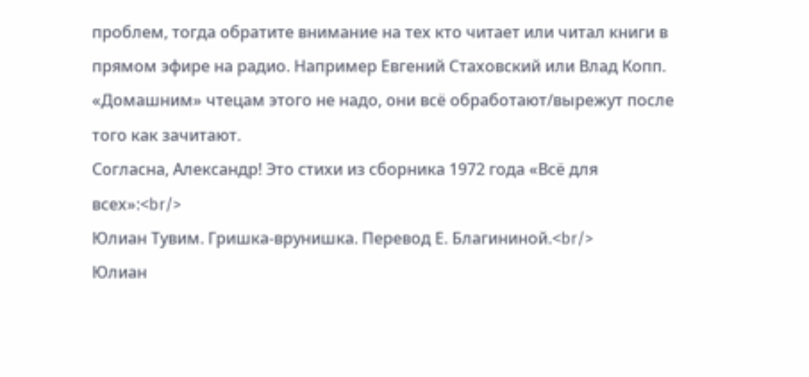проблем, тогда обратите внимание на тех кто читает или читал книги в прямом эфире на радио. Например Евгений Стаховский или Влад Копп. «Домашним» чтецам этого не надо, они всё обработают/вырежут после того как зачитают.
Согласна, Александр! Это стихи из сборника 1972 года «Всё для всех»:<br/>
Юлиан Тувим. Гришка-врунишка. Перевод Е. Благининой.<br/>
Юлиан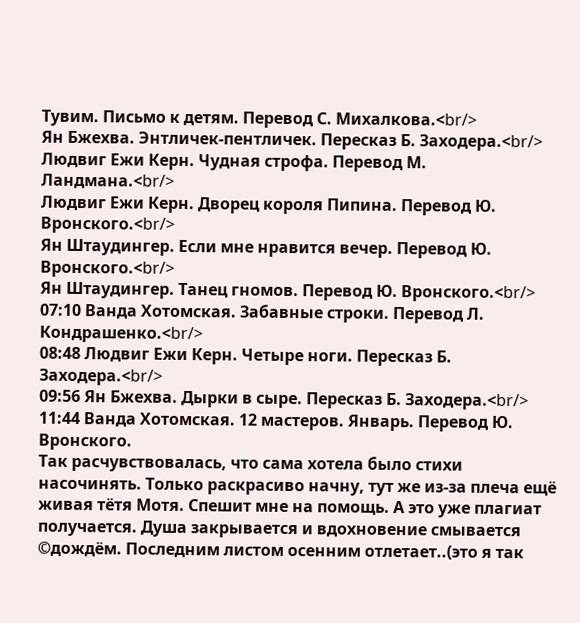Тувим. Письмо к детям. Перевод С. Михалкова.<br/>
Ян Бжехва. Энтличек-пентличек. Пересказ Б. Заходера.<br/>
Людвиг Ежи Керн. Чудная строфа. Перевод М. Ландмана.<br/>
Людвиг Ежи Керн. Дворец короля Пипина. Перевод Ю. Вронского.<br/>
Ян Штаудингер. Если мне нравится вечер. Перевод Ю. Вронского.<br/>
Ян Штаудингер. Танец гномов. Перевод Ю. Вронского.<br/>
07:10 Ванда Хотомская. Забавные строки. Перевод Л. Кондрашенко.<br/>
08:48 Людвиг Ежи Керн. Четыре ноги. Пересказ Б. Заходера.<br/>
09:56 Ян Бжехва. Дырки в сыре. Пересказ Б. Заходера.<br/>
11:44 Ванда Хотомская. 12 мастеров. Январь. Перевод Ю. Вронского.
Так расчувствовалась, что сама хотела было стихи насочинять. Только раскрасиво начну, тут же из-за плеча ещё живая тётя Мотя. Спешит мне на помощь. А это уже плагиат получается. Душа закрывается и вдохновение смывается ©дождём. Последним листом осенним отлетает..(это я так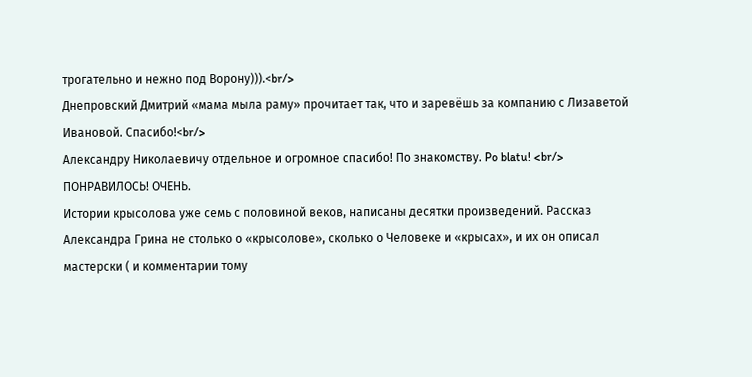трогательно и нежно под Ворону))).<br/>
Днепровский Дмитрий «мама мыла раму» прочитает так, что и заревёшь за компанию с Лизаветой Ивановой. Спасибо!<br/>
Александру Николаевичу отдельное и огромное спасибо! По знакомству. Po blatu! <br/>
ПОНРАВИЛОСЬ! ОЧЕНЬ.
Истории крысолова уже семь с половиной веков, написаны десятки произведений. Рассказ Александра Грина не столько о «крысолове», сколько о Человеке и «крысах», и их он описал мастерски ( и комментарии тому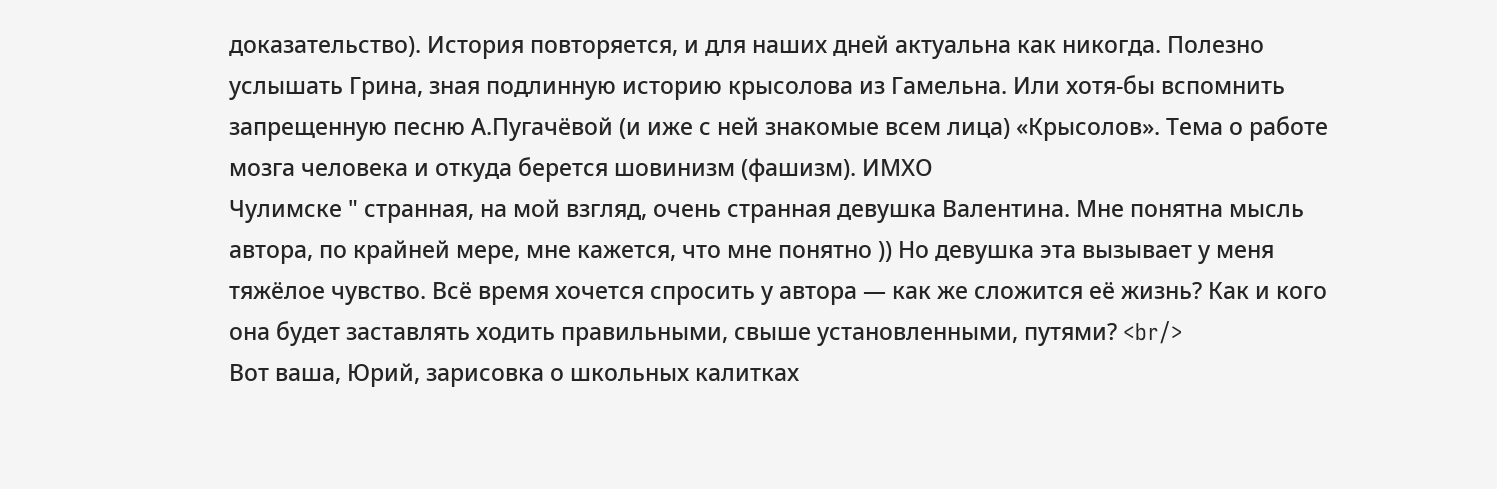доказательство). История повторяется, и для наших дней актуальна как никогда. Полезно услышать Грина, зная подлинную историю крысолова из Гамельна. Или хотя-бы вспомнить запрещенную песню А.Пугачёвой (и иже с ней знакомые всем лица) «Крысолов». Тема о работе мозга человека и откуда берется шовинизм (фашизм). ИМХО
Чулимске " странная, на мой взгляд, очень странная девушка Валентина. Мне понятна мысль автора, по крайней мере, мне кажется, что мне понятно )) Но девушка эта вызывает у меня тяжёлое чувство. Всё время хочется спросить у автора — как же сложится её жизнь? Как и кого она будет заставлять ходить правильными, свыше установленными, путями? <br/>
Вот ваша, Юрий, зарисовка о школьных калитках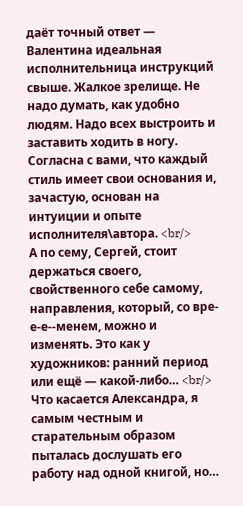даёт точный ответ — Валентина идеальная исполнительница инструкций свыше. Жалкое зрелище. Не надо думать, как удобно людям. Надо всех выстроить и заставить ходить в ногу.
Согласна с вами, что каждый стиль имеет свои основания и, зачастую, основан на интуиции и опыте исполнителя\автора. <br/>
А по сему, Сергей, стоит держаться своего, свойственного себе самому, направления, который, со вре-е-е--менем, можно и изменять. Это как у художников: ранний период или ещё — какой-либо… <br/>
Что касается Александра, я самым честным и старательным образом пыталась дослушать его работу над одной книгой, но…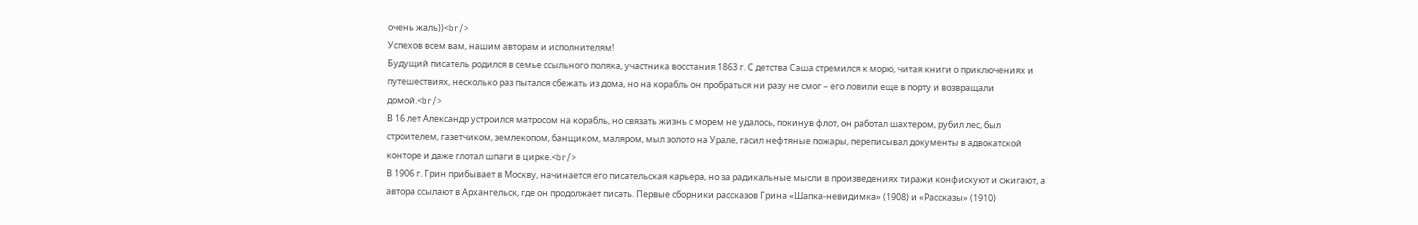очень жаль))<br/>
Успехов всем вам, нашим авторам и исполнителям!
Будущий писатель родился в семье ссыльного поляка, участника восстания 1863 г. С детства Саша стремился к морю, читая книги о приключениях и путешествиях, несколько раз пытался сбежать из дома, но на корабль он пробраться ни разу не смог – его ловили еще в порту и возвращали домой.<br/>
В 16 лет Александр устроился матросом на корабль, но связать жизнь с морем не удалось, покинув флот, он работал шахтером, рубил лес, был строителем, газетчиком, землекопом, банщиком, маляром, мыл золото на Урале, гасил нефтяные пожары, переписывал документы в адвокатской конторе и даже глотал шпаги в цирке.<br/>
В 1906 г. Грин прибывает в Москву, начинается его писательская карьера, но за радикальные мысли в произведениях тиражи конфискуют и сжигают, а автора ссылают в Архангельск, где он продолжает писать. Первые сборники рассказов Грина «Шапка-невидимка» (1908) и «Рассказы» (1910)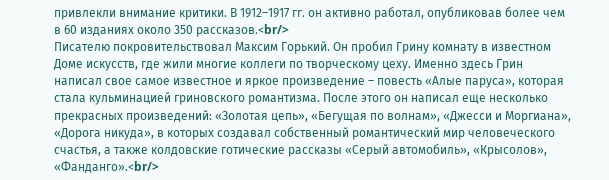привлекли внимание критики. В 1912–1917 гг. он активно работал, опубликовав более чем в 60 изданиях около 350 рассказов.<br/>
Писателю покровительствовал Максим Горький. Он пробил Грину комнату в известном Доме искусств, где жили многие коллеги по творческому цеху. Именно здесь Грин написал свое самое известное и яркое произведение – повесть «Алые паруса», которая стала кульминацией гриновского романтизма. После этого он написал еще несколько прекрасных произведений: «Золотая цепь», «Бегущая по волнам», «Джесси и Моргиана», «Дорога никуда», в которых создавал собственный романтический мир человеческого счастья, а также колдовские готические рассказы «Серый автомобиль», «Крысолов», «Фанданго».<br/>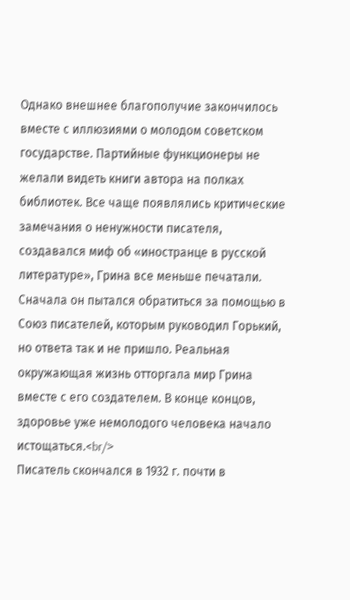Однако внешнее благополучие закончилось вместе с иллюзиями о молодом советском государстве. Партийные функционеры не желали видеть книги автора на полках библиотек. Все чаще появлялись критические замечания о ненужности писателя, создавался миф об «иностранце в русской литературе», Грина все меньше печатали. Сначала он пытался обратиться за помощью в Союз писателей, которым руководил Горький, но ответа так и не пришло. Реальная окружающая жизнь отторгала мир Грина вместе с его создателем. В конце концов, здоровье уже немолодого человека начало истощаться.<br/>
Писатель скончался в 1932 г. почти в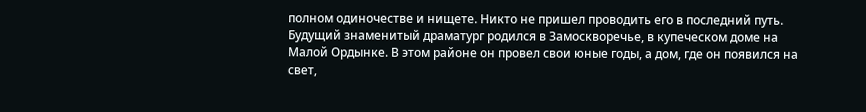полном одиночестве и нищете. Никто не пришел проводить его в последний путь.
Будущий знаменитый драматург родился в Замоскворечье, в купеческом доме на Малой Ордынке. В этом районе он провел свои юные годы, а дом, где он появился на свет,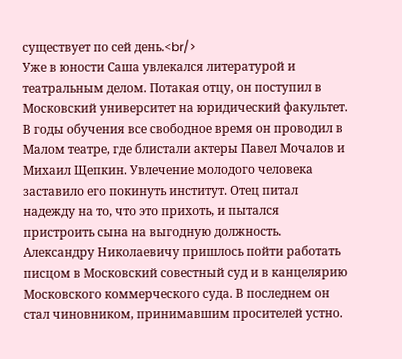существует по сей день.<br/>
Уже в юности Саша увлекался литературой и театральным делом. Потакая отцу, он поступил в Московский университет на юридический факультет. В годы обучения все свободное время он проводил в Малом театре, где блистали актеры Павел Мочалов и Михаил Щепкин. Увлечение молодого человека заставило его покинуть институт. Отец питал надежду на то, что это прихоть, и пытался пристроить сына на выгодную должность. Александру Николаевичу пришлось пойти работать писцом в Московский совестный суд и в канцелярию Московского коммерческого суда. В последнем он стал чиновником, принимавшим просителей устно.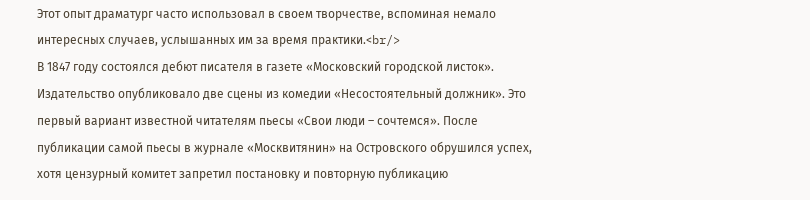Этот опыт драматург часто использовал в своем творчестве, вспоминая немало интересных случаев, услышанных им за время практики.<br/>
В 1847 году состоялся дебют писателя в газете «Московский городской листок». Издательство опубликовало две сцены из комедии «Несостоятельный должник». Это первый вариант известной читателям пьесы «Свои люди – сочтемся». После публикации самой пьесы в журнале «Москвитянин» на Островского обрушился успех, хотя цензурный комитет запретил постановку и повторную публикацию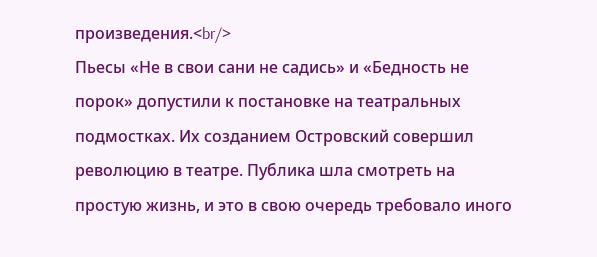произведения.<br/>
Пьесы «Не в свои сани не садись» и «Бедность не порок» допустили к постановке на театральных подмостках. Их созданием Островский совершил революцию в театре. Публика шла смотреть на простую жизнь, и это в свою очередь требовало иного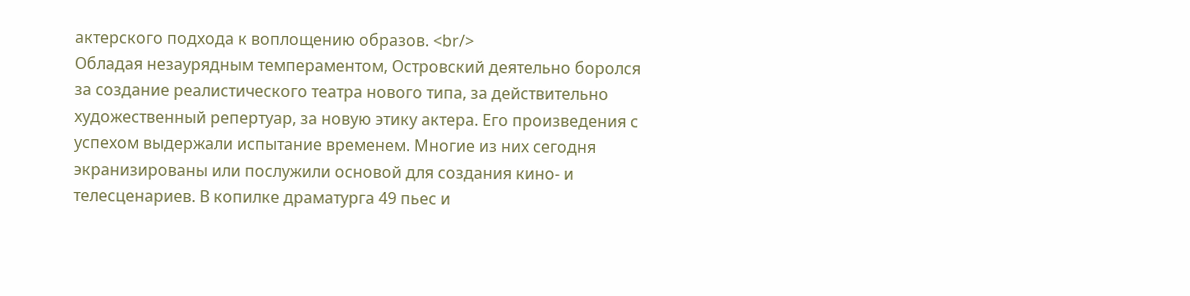актерского подхода к воплощению образов. <br/>
Обладая незаурядным темпераментом, Островский деятельно боролся за создание реалистического театра нового типа, за действительно художественный репертуар, за новую этику актера. Его произведения с успехом выдержали испытание временем. Многие из них сегодня экранизированы или послужили основой для создания кино- и телесценариев. В копилке драматурга 49 пьес и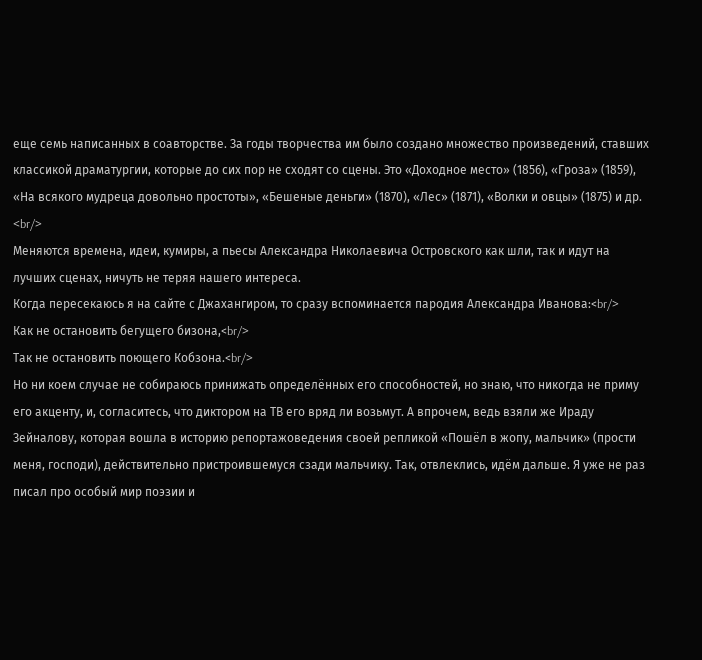еще семь написанных в соавторстве. За годы творчества им было создано множество произведений, ставших классикой драматургии, которые до сих пор не сходят со сцены. Это «Доходное место» (1856), «Гроза» (1859), «На всякого мудреца довольно простоты», «Бешеные деньги» (1870), «Лес» (1871), «Волки и овцы» (1875) и др. <br/>
Меняются времена, идеи, кумиры, а пьесы Александра Николаевича Островского как шли, так и идут на лучших сценах, ничуть не теряя нашего интереса.
Когда пересекаюсь я на сайте с Джахангиром, то сразу вспоминается пародия Александра Иванова:<br/>
Как не остановить бегущего бизона,<br/>
Так не остановить поющего Кобзона.<br/>
Но ни коем случае не собираюсь принижать определённых его способностей, но знаю, что никогда не приму его акценту, и, согласитесь, что диктором на ТВ его вряд ли возьмут. А впрочем, ведь взяли же Ираду Зейналову, которая вошла в историю репортажоведения своей репликой «Пошёл в жопу, мальчик» (прости меня, господи), действительно пристроившемуся сзади мальчику. Так, отвлеклись, идём дальше. Я уже не раз писал про особый мир поэзии и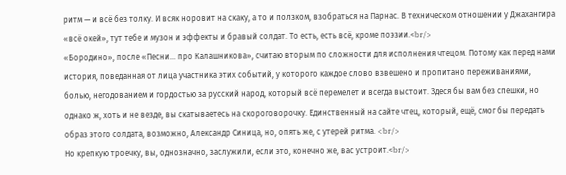ритм — и всё без толку. И всяк норовит на скаку, а то и ползком, взобраться на Парнас. В техническом отношении у Джахангира «всё окей», тут тебе и музон и эффекты и бравый солдат. То есть, есть всё, кроме поэзии.<br/>
«Бородино», после «Песни… про Калашникова», считаю вторым по сложности для исполнения чтецом. Потому как перед нами история, поведанная от лица участника этих событий, у которого каждое слово взвешено и пропитано переживаниями, болью, негодованием и гордостью за русский народ, который всё перемелет и всегда выстоит. Здеся бы вам без спешки, но однако ж, хоть и не везде, вы скатываетесь на скороговорочку. Единственный на сайте чтец, который, ещё, смог бы передать образ этого солдата, возможно, Александр Синица, но, опять же, с утерей ритма. <br/>
Но крепкую троечку, вы, однозначно, заслужили, если это, конечно же, вас устроит.<br/>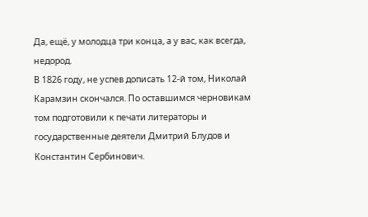Да, ещё, у молодца три конца, а у вас, как всегда, недород.
В 1826 году, не успев дописать 12-й том, Николай Карамзин скончался. По оставшимся черновикам том подготовили к печати литераторы и государственные деятели Дмитрий Блудов и Константин Сербинович.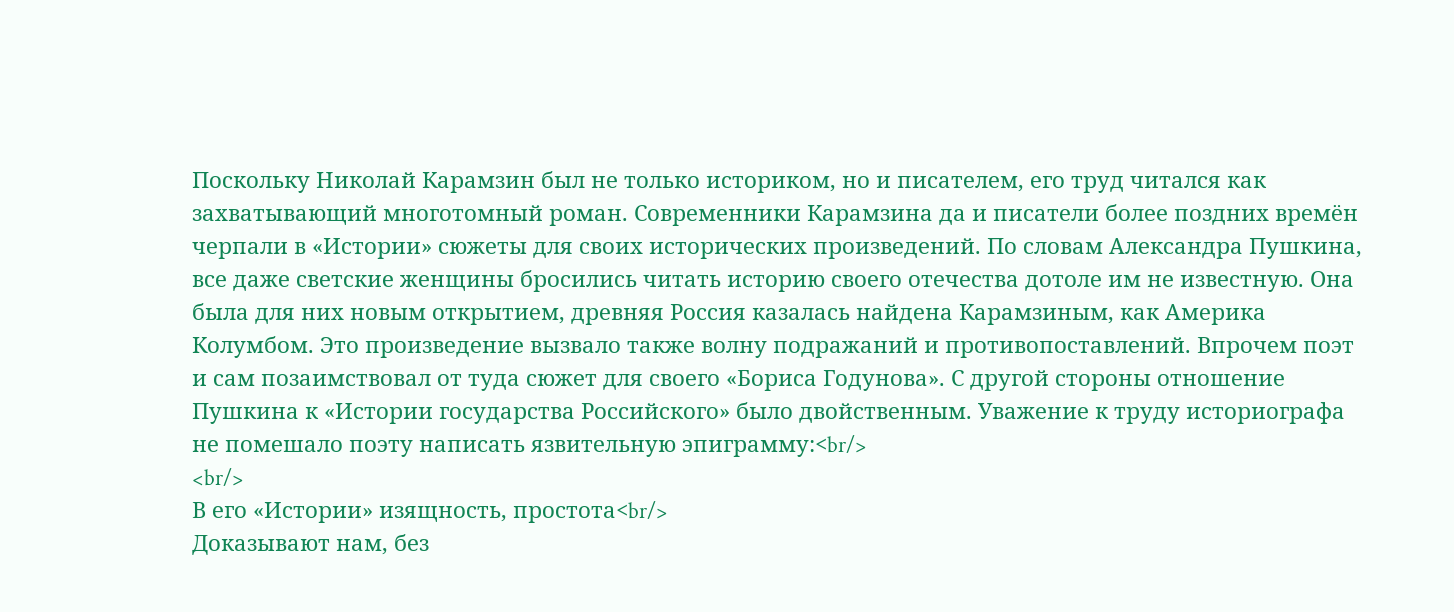Поскольку Николай Карамзин был не только историком, но и писателем, его труд читался как захватывающий многотомный роман. Современники Карамзина да и писатели более поздних времён черпали в «Истории» сюжеты для своих исторических произведений. По словам Александра Пушкина, все даже светские женщины бросились читать историю своего отечества дотоле им не известную. Она была для них новым открытием, древняя Россия казалась найдена Карамзиным, как Америка Колумбом. Это произведение вызвало также волну подражаний и противопоставлений. Впрочем поэт и сам позаимствовал от туда сюжет для своего «Бориса Годунова». С другой стороны отношение Пушкина к «Истории государства Российского» было двойственным. Уважение к труду историографа не помешало поэту написать язвительную эпиграмму:<br/>
<br/>
В его «Истории» изящность, простота<br/>
Доказывают нам, без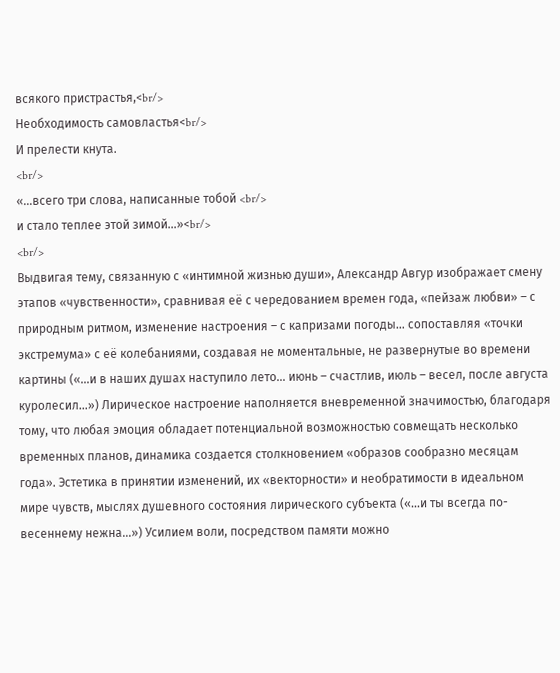всякого пристрастья,<br/>
Необходимость самовластья<br/>
И прелести кнута.
<br/>
«…всего три слова, написанные тобой <br/>
и стало теплее этой зимой…»<br/>
<br/>
Выдвигая тему, связанную с «интимной жизнью души», Александр Авгур изображает смену этапов «чувственности», сравнивая её с чередованием времен года, «пейзаж любви» – с природным ритмом, изменение настроения – с капризами погоды… сопоставляя «точки экстремума» с её колебаниями, создавая не моментальные, не развернутые во времени картины («…и в наших душах наступило лето… июнь – счастлив, июль – весел, после августа куролесил…») Лирическое настроение наполняется вневременной значимостью, благодаря тому, что любая эмоция обладает потенциальной возможностью совмещать несколько временных планов, динамика создается столкновением «образов сообразно месяцам года». Эстетика в принятии изменений, их «векторности» и необратимости в идеальном мире чувств, мыслях душевного состояния лирического субъекта («…и ты всегда по-весеннему нежна...») Усилием воли, посредством памяти можно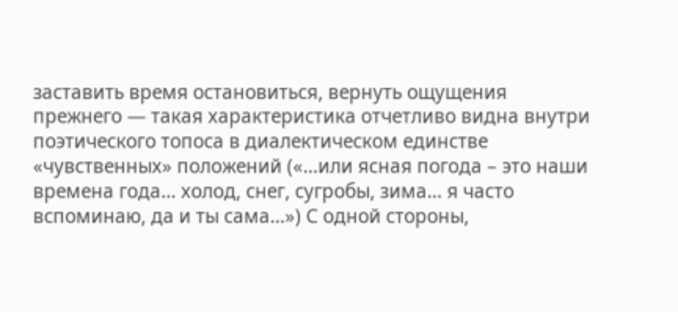заставить время остановиться, вернуть ощущения прежнего — такая характеристика отчетливо видна внутри поэтического топоса в диалектическом единстве «чувственных» положений («…или ясная погода – это наши времена года… холод, снег, сугробы, зима… я часто вспоминаю, да и ты сама…») С одной стороны,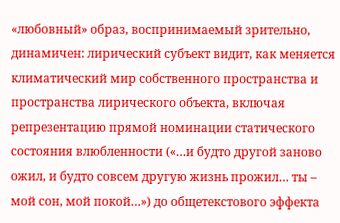«любовный» образ, воспринимаемый зрительно, динамичен: лирический субъект видит, как меняется климатический мир собственного пространства и пространства лирического объекта, включая репрезентацию прямой номинации статического состояния влюбленности («…и будто другой заново ожил, и будто совсем другую жизнь прожил… ты – мой сон, мой покой…») до общетекстового эффекта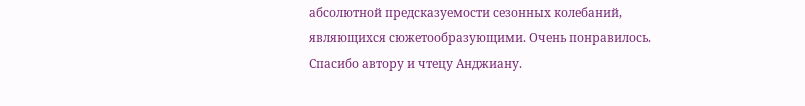абсолютной предсказуемости сезонных колебаний, являющихся сюжетообразующими. Очень понравилось. Спасибо автору и чтецу Анджиану.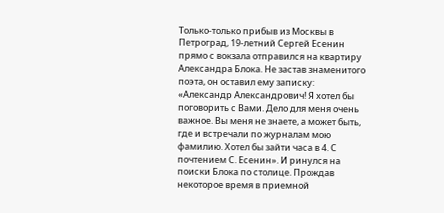Только-только прибыв из Москвы в Петроград, 19-летний Сергей Есенин прямо с вокзала отправился на квартиру Александра Блока. Не застав знаменитого поэта, он оставил ему записку: «Александр Александрович! Я хотел бы поговорить с Вами. Дело для меня очень важное. Вы меня не знаете, а может быть, где и встречали по журналам мою фамилию. Хотел бы зайти часа в 4. С почтением С. Есенин». И ринулся на поиски Блока по столице. Прождав некоторое время в приемной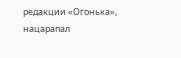редакции «Огонька», нацарапал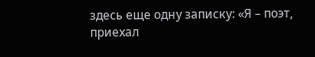здесь еще одну записку: «Я – поэт, приехал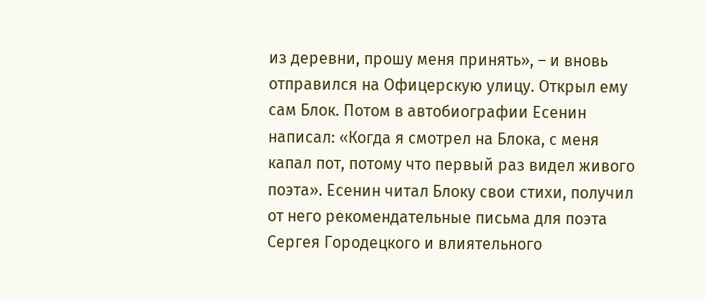из деревни, прошу меня принять», – и вновь отправился на Офицерскую улицу. Открыл ему сам Блок. Потом в автобиографии Есенин написал: «Когда я смотрел на Блока, с меня капал пот, потому что первый раз видел живого поэта». Есенин читал Блоку свои стихи, получил от него рекомендательные письма для поэта Сергея Городецкого и влиятельного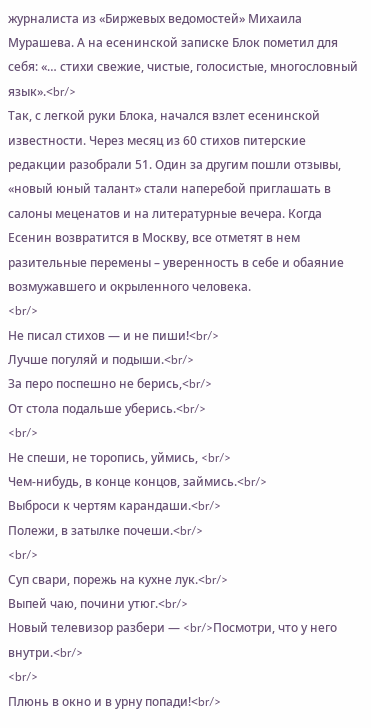журналиста из «Биржевых ведомостей» Михаила Мурашева. А на есенинской записке Блок пометил для себя: «… стихи свежие, чистые, голосистые, многословный язык».<br/>
Так, с легкой руки Блока, начался взлет есенинской известности. Через месяц из 60 стихов питерские редакции разобрали 51. Один за другим пошли отзывы, «новый юный талант» стали наперебой приглашать в салоны меценатов и на литературные вечера. Когда Есенин возвратится в Москву, все отметят в нем разительные перемены – уверенность в себе и обаяние возмужавшего и окрыленного человека.
<br/>
Не писал стихов — и не пиши!<br/>
Лучше погуляй и подыши.<br/>
За перо поспешно не берись,<br/>
От стола подальше уберись.<br/>
<br/>
Не спеши, не торопись, уймись, <br/>
Чем-нибудь, в конце концов, займись.<br/>
Выброси к чертям карандаши.<br/>
Полежи, в затылке почеши.<br/>
<br/>
Суп свари, порежь на кухне лук.<br/>
Выпей чаю, почини утюг.<br/>
Новый телевизор разбери — <br/>Посмотри, что у него внутри.<br/>
<br/>
Плюнь в окно и в урну попади!<br/>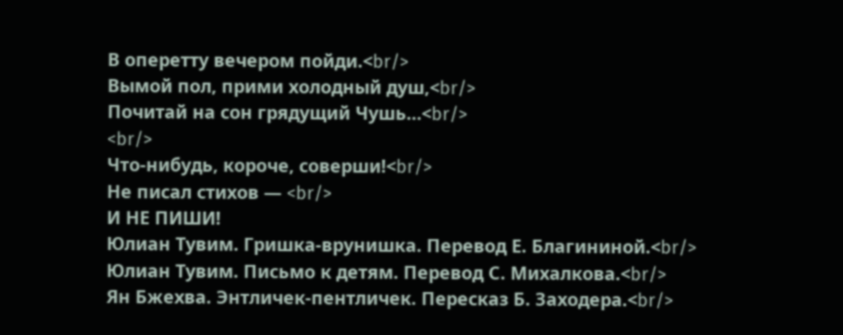В оперетту вечером пойди.<br/>
Вымой пол, прими холодный душ,<br/>
Почитай на сон грядущий Чушь…<br/>
<br/>
Что-нибудь, короче, соверши!<br/>
Не писал стихов — <br/>
И НЕ ПИШИ!
Юлиан Тувим. Гришка-врунишка. Перевод Е. Благининой.<br/>
Юлиан Тувим. Письмо к детям. Перевод С. Михалкова.<br/>
Ян Бжехва. Энтличек-пентличек. Пересказ Б. Заходера.<br/>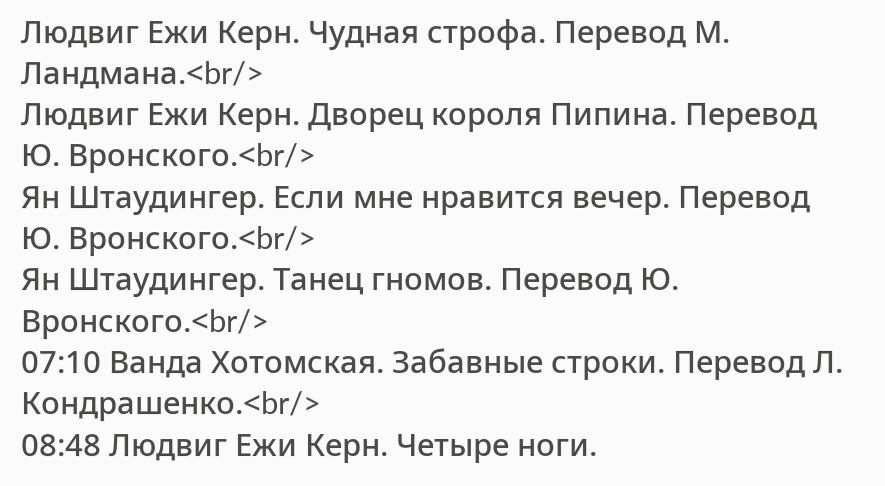Людвиг Ежи Керн. Чудная строфа. Перевод М. Ландмана.<br/>
Людвиг Ежи Керн. Дворец короля Пипина. Перевод Ю. Вронского.<br/>
Ян Штаудингер. Если мне нравится вечер. Перевод Ю. Вронского.<br/>
Ян Штаудингер. Танец гномов. Перевод Ю. Вронского.<br/>
07:10 Ванда Хотомская. Забавные строки. Перевод Л. Кондрашенко.<br/>
08:48 Людвиг Ежи Керн. Четыре ноги.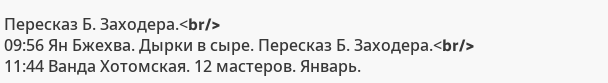Пересказ Б. Заходера.<br/>
09:56 Ян Бжехва. Дырки в сыре. Пересказ Б. Заходера.<br/>
11:44 Ванда Хотомская. 12 мастеров. Январь.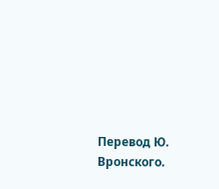Перевод Ю. Вронского.